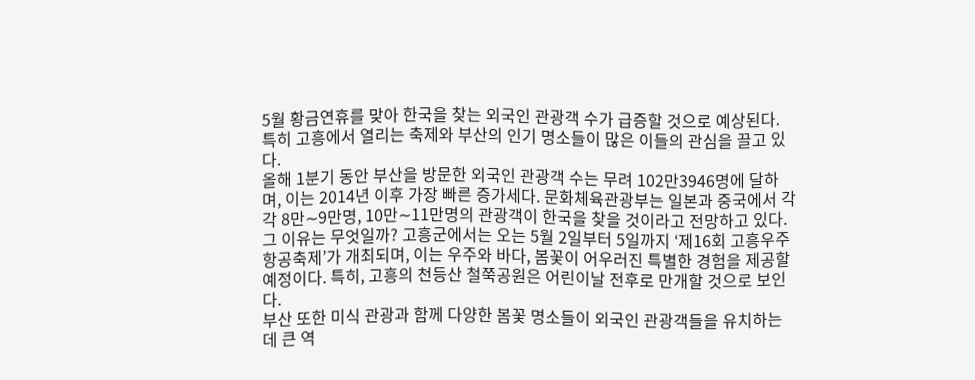5월 황금연휴를 맞아 한국을 찾는 외국인 관광객 수가 급증할 것으로 예상된다. 특히 고흥에서 열리는 축제와 부산의 인기 명소들이 많은 이들의 관심을 끌고 있다.
올해 1분기 동안 부산을 방문한 외국인 관광객 수는 무려 102만3946명에 달하며, 이는 2014년 이후 가장 빠른 증가세다. 문화체육관광부는 일본과 중국에서 각각 8만∼9만명, 10만∼11만명의 관광객이 한국을 찾을 것이라고 전망하고 있다.
그 이유는 무엇일까? 고흥군에서는 오는 5월 2일부터 5일까지 ‘제16회 고흥우주항공축제’가 개최되며, 이는 우주와 바다, 봄꽃이 어우러진 특별한 경험을 제공할 예정이다. 특히, 고흥의 천등산 철쭉공원은 어린이날 전후로 만개할 것으로 보인다.
부산 또한 미식 관광과 함께 다양한 봄꽃 명소들이 외국인 관광객들을 유치하는 데 큰 역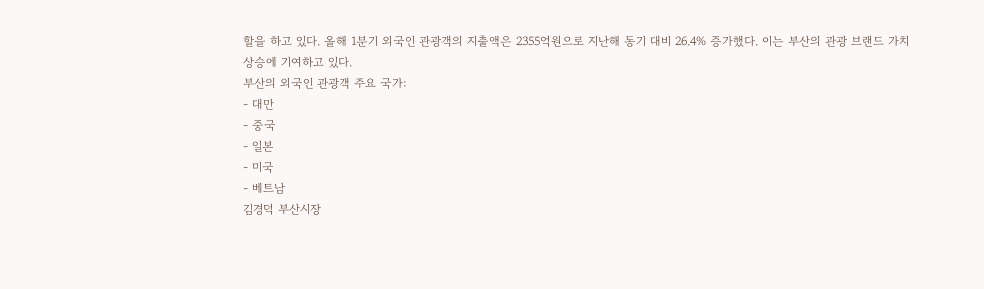할을 하고 있다. 올해 1분기 외국인 관광객의 지출액은 2355억원으로 지난해 동기 대비 26.4% 증가했다. 이는 부산의 관광 브랜드 가치 상승에 기여하고 있다.
부산의 외국인 관광객 주요 국가:
- 대만
- 중국
- 일본
- 미국
- 베트남
김경덕 부산시장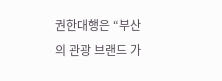권한대행은 “부산의 관광 브랜드 가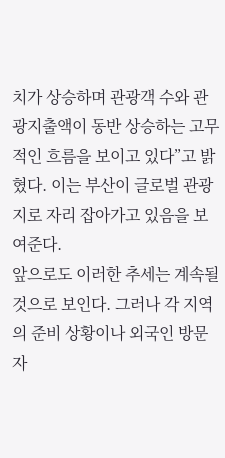치가 상승하며 관광객 수와 관광지출액이 동반 상승하는 고무적인 흐름을 보이고 있다”고 밝혔다. 이는 부산이 글로벌 관광지로 자리 잡아가고 있음을 보여준다.
앞으로도 이러한 추세는 계속될 것으로 보인다. 그러나 각 지역의 준비 상황이나 외국인 방문자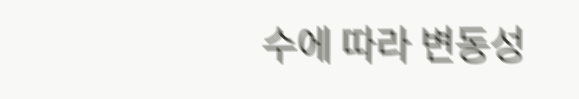수에 따라 변동성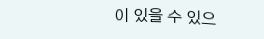이 있을 수 있으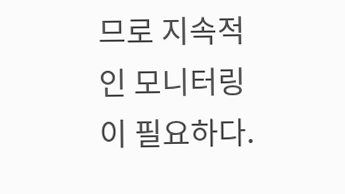므로 지속적인 모니터링이 필요하다.